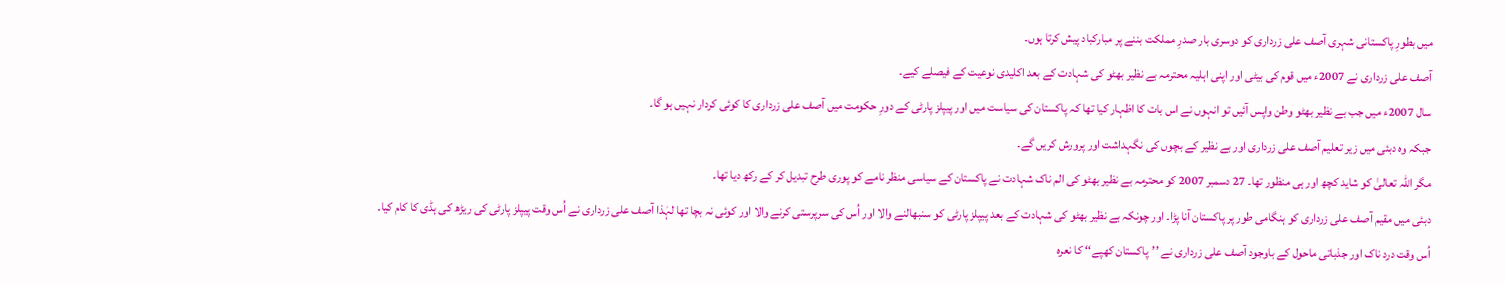میں بطورِ پاکستانی شہری آصف علی زرداری کو دوسری بار صدرِ مملکت بننے پر مبارکباد پیش کرتا ہوں۔
آصف علی زرداری نے 2007ء میں قوم کی بیٹی اور اپنی اہلیہ محترمہ بے نظیر بھٹو کی شہادت کے بعد اکلیدی نوعیت کے فیصلے کیے۔
سال 2007ء میں جب بے نظیر بھٹو وطن واپس آئیں تو انہوں نے اس بات کا اظہار کیا تھا کہ پاکستان کی سیاست میں اور پیپلز پارٹی کے دورِ حکومت میں آصف علی زرداری کا کوئی کردار نہیں ہو گا۔
جبکہ وہ دبئی میں زیر تعلیم آصف علی زرداری اور بے نظیر کے بچوں کی نگہداشت اور پرورش کریں گے۔
مگر اللہ تعالیٰ کو شاید کچھ اور ہی منظور تھا۔ 27 دسمبر 2007 کو محترمہ بے نظیر بھٹو کی الم ناک شہادت نے پاکستان کے سیاسی منظر نامے کو پوری طرح تبدیل کر کے رکھ دیا تھا۔
دبئی میں مقیم آصف علی زرداری کو ہنگامی طور پر پاکستان آنا پڑا۔ اور چونکہ بے نظیر بھٹو کی شہادت کے بعد پیپلز پارٹی کو سنبھالنے والا اور اُس کی سرپرستی کرنے والا اور کوئی نہ بچا تھا لہٰذا آصف علی زرداری نے اُس وقت پیپلز پارٹی کی ریڑھ کی ہڈی کا کام کیا۔
اُس وقت درد ناک اور جذباتی ماحول کے باوجود آصف علی زرداری نے ’’پاکستان کھپے‘‘ کا نعرہ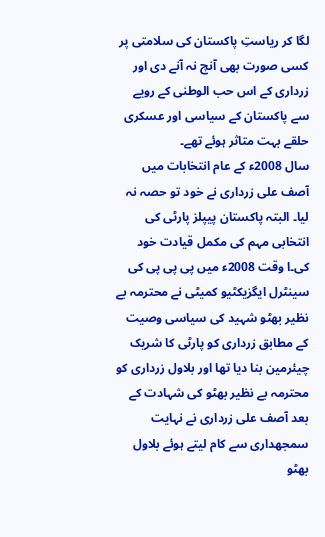لگا کر ریاستِ پاکستان کی سلامتی پر کسی صورت بھی آنچ نہ آنے دی اور زرداری کے اس حب الوطنی کے رویے سے پاکستان کے سیاسی اور عسکری حلقے بہت متاثر ہوئے تھے۔
سال 2008ء کے عام انتخابات میں آصف علی زرداری نے خود تو حصہ نہ لیا۔ البتہ پاکستان پیپلز پارٹی کی انتخابی مہم کی مکمل قیادت خود کی۔ا وقت 2008ء میں پی پی پی کی سینٹرل ایگزیکٹیو کمیٹی نے محترمہ بے نظیر بھٹو شہید کی سیاسی وصیت کے مطابق زرداری کو پارٹی کا شریک چیئرمین بنا دیا تھا اور بلاول زرداری کو محترمہ بے نظیر بھٹو کی شہادت کے بعد آصف علی زرداری نے نہایت سمجھداری سے کام لیتے ہوئے بلاول بھٹو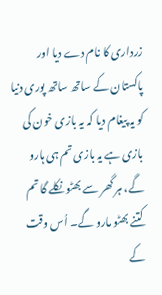زرداری کا نام دے دیا اور پاکستان کے ساتھ ساتھ پوری دنیا کو یہ پیغام دیا کہ یہ بازی خون کی بازی ہے یہ بازی تم ہی ہارو گے، ہر گھر سے بھٹو نکلے گا تم کتنے بھٹو مارو گے۔ اُس وقت کے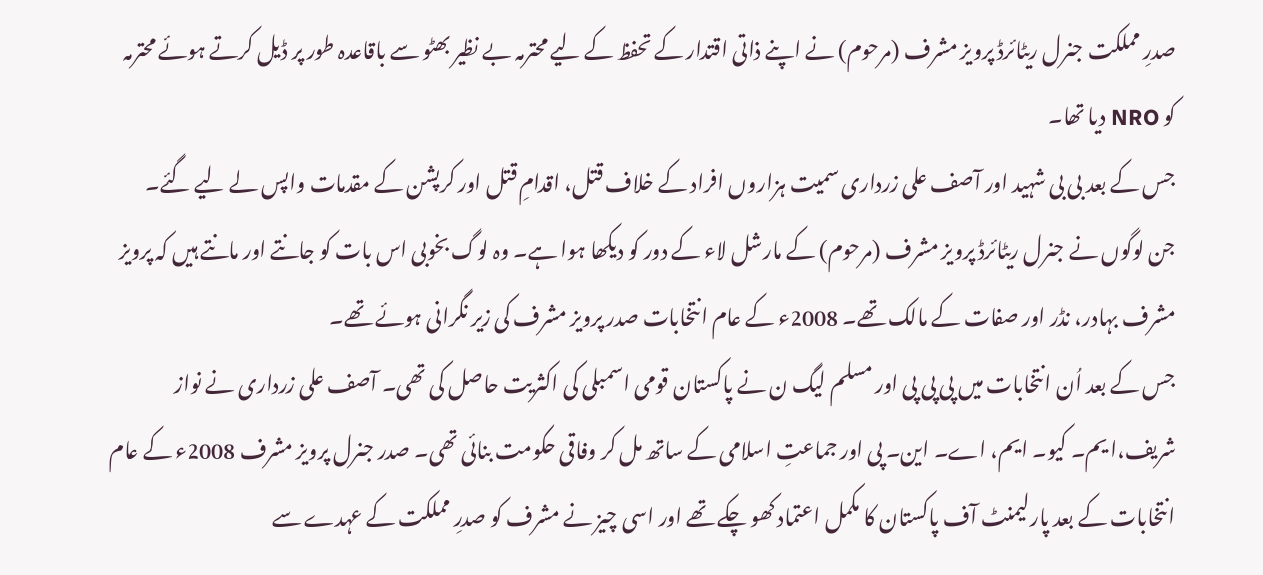صدرِ مملکت جنرل ریٹائرڈ پرویز مشرف (مرحوم) نے اپنے ذاتی اقتدار کے تحفظ کے لیے محترمہ بے نظیر بھٹو سے باقاعدہ طور پر ڈیل کرتے ہوئے محترمہ کو NRO دیا تھا۔
جس کے بعد بی بی شہید اور آصف علی زرداری سمیت ہزاروں افراد کے خلاف قتل، اقدامِ قتل اور کرپشن کے مقدمات واپس لے لیے گئے۔
جن لوگوں نے جنرل ریٹائرڈ پرویز مشرف (مرحوم) کے مارشل لاء کے دور کو دیکھا ہوا ہے۔ وہ لوگ بخوبی اس بات کو جانتے اور مانتے ہیں کہ پرویز مشرف بہادر، نڈر اور صفات کے مالک تھے۔ 2008ء کے عام انتخابات صدر پرویز مشرف کی زیر نگرانی ہوئے تھے۔
جس کے بعد اُن انتخابات میں پی پی پی اور مسلم لیگ ن نے پاکستان قومی اسمبلی کی اکثریت حاصل کی تھی۔ آصف علی زرداری نے نواز شریف،ا یم۔ کیو۔ ایم، اے۔ این۔ پی اور جماعتِ اسلامی کے ساتھ مل کر وفاقی حکومت بنائی تھی۔ صدر جنرل پرویز مشرف 2008ء کے عام انتخابات کے بعد پارلیمنٹ آف پاکستان کا مکمل اعتماد کھو چکے تھے اور اسی چیز نے مشرف کو صدرِ مملکت کے عہدے سے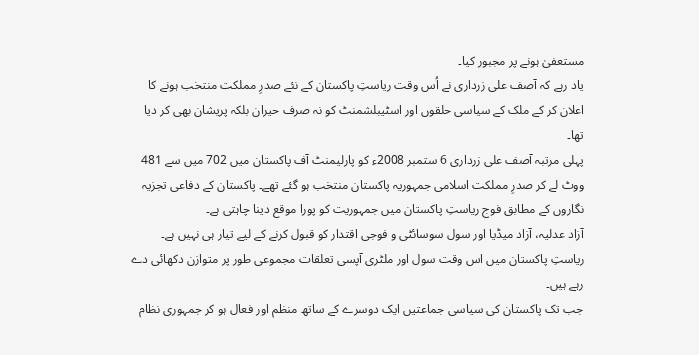مستعفیٰ ہونے پر مجبور کیا۔
یاد رہے کہ آصف علی زرداری نے اُس وقت ریاستِ پاکستان کے نئے صدرِ مملکت منتخب ہونے کا اعلان کر کے ملک کے سیاسی حلقوں اور اسٹیبلشمنٹ کو نہ صرف حیران بلکہ پریشان بھی کر دیا تھا۔
پہلی مرتبہ آصف علی زرداری 6 ستمبر 2008ء کو پارلیمنٹ آف پاکستان میں 702 میں سے 481 ووٹ لے کر صدرِ مملکت اسلامی جمہوریہ پاکستان منتخب ہو گئے تھے۔ پاکستان کے دفاعی تجزیہ نگاروں کے مطابق فوج ریاستِ پاکستان میں جمہوریت کو پورا موقع دینا چاہتی ہے۔
آزاد عدلیہ، آزاد میڈیا اور سول سوسائٹی و فوجی اقتدار کو قبول کرنے کے لیے تیار ہی نہیں ہے۔ ریاستِ پاکستان میں اس وقت سول اور ملٹری آپسی تعلقات مجموعی طور پر متوازن دکھائی دے رہے ہیں۔
جب تک پاکستان کی سیاسی جماعتیں ایک دوسرے کے ساتھ منظم اور فعال ہو کر جمہوری نظام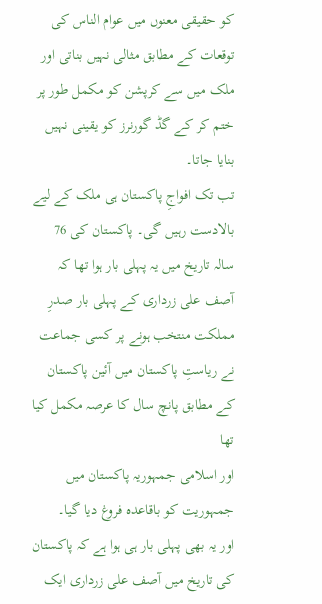کو حقیقی معنوں میں عوام الناس کی توقعات کے مطابق مثالی نہیں بناتی اور
ملک میں سے کرپشن کو مکمل طور پر ختم کر کے گڈ گورنرز کو یقینی نہیں بنایا جاتا۔
تب تک افواجِ پاکستان ہی ملک کے لیے بالادست رہیں گی۔ پاکستان کی 76 سالہ تاریخ میں یہ پہلی بار ہوا تھا کہ آصف علی زرداری کے پہلی بار صدرِ مملکت منتخب ہونے پر کسی جماعت نے ریاستِ پاکستان میں آئین پاکستان کے مطابق پانچ سال کا عرصہ مکمل کیا تھا
اور اسلامی جمہوریہ پاکستان میں جمہوریت کو باقاعدہ فروغ دیا گیا۔
اور یہ بھی پہلی بار ہی ہوا ہے کہ پاکستان کی تاریخ میں آصف علی زرداری ایک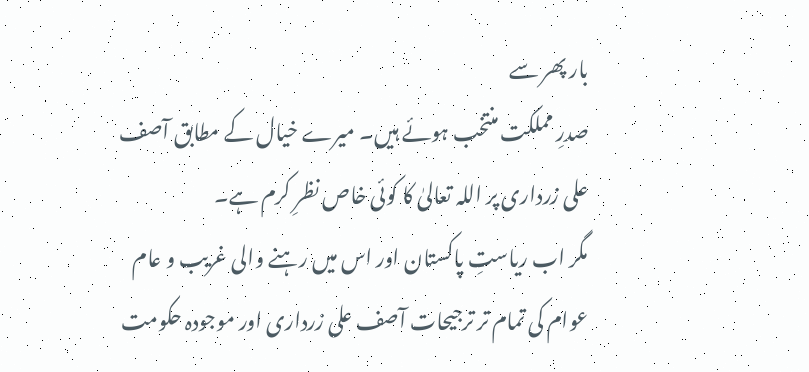بار پھر سے
صدرِ مملکت منتخب ہوئے ہیں۔ میرے خیال کے مطابق آصف علی زرداری پر اللہ تعالیٰ کا کوئی خاص نظرِ کرم ہے۔
مگر اب ریاستِ پاکستان اور اس میں رہنے والی غریب و عام عوام کی تمام تر ترجیحات آصف علی زرداری اور موجودہ حکومت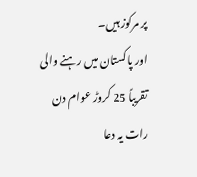پر مرکوز ہیں۔
اور پاکستان میں رہنے والی تقریباً 25 کروڑ عوام دن رات یہ دعا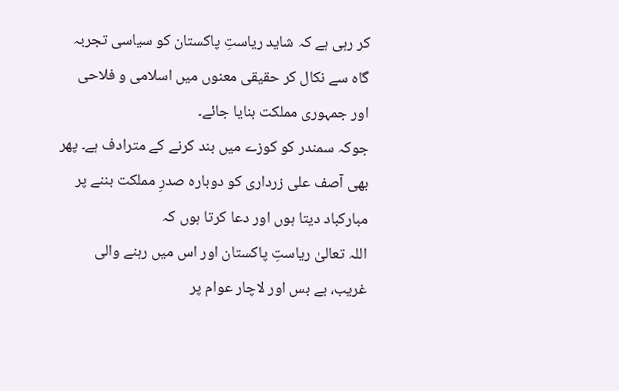کر رہی ہے کہ شاید ریاستِ پاکستان کو سیاسی تجربہ گاہ سے نکال کر حقیقی معنوں میں اسلامی و فلاحی اور جمہوری مملکت بنایا جائے۔
جوکہ سمندر کو کوزے میں بند کرنے کے مترادف ہے۔ پھر بھی آصف علی زرداری کو دوبارہ صدرِ مملکت بننے پر مبارکباد دیتا ہوں اور دعا کرتا ہوں کہ
اللہ تعالیٰ ریاستِ پاکستان اور اس میں رہنے والی غریب، بے بس اور لاچار عوام پر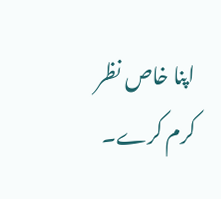اپنا خاص نظر کرم کرے۔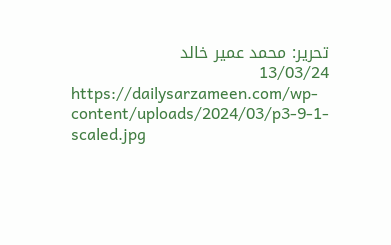تحریر: محمد عمیر خالد
13/03/24
https://dailysarzameen.com/wp-content/uploads/2024/03/p3-9-1-scaled.jpg